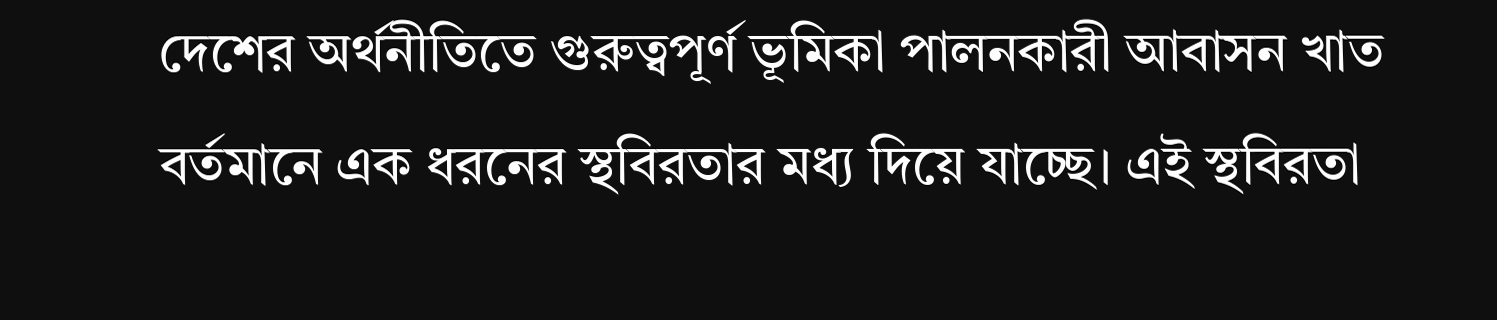দেশের অর্থনীতিতে গুরুত্বপূর্ণ ভূমিকা পালনকারী আবাসন খাত বর্তমানে এক ধরনের স্থবিরতার মধ্য দিয়ে যাচ্ছে। এই স্থবিরতা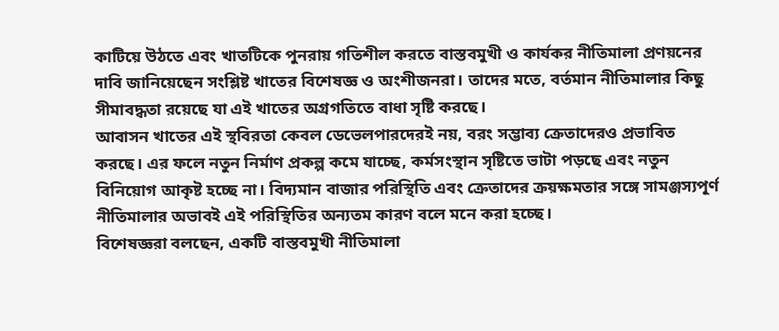কাটিয়ে উঠতে এবং খাতটিকে পুনরায় গতিশীল করতে বাস্তবমুখী ও কার্যকর নীতিমালা প্রণয়নের দাবি জানিয়েছেন সংশ্লিষ্ট খাতের বিশেষজ্ঞ ও অংশীজনরা। তাদের মতে, বর্তমান নীতিমালার কিছু সীমাবদ্ধতা রয়েছে যা এই খাতের অগ্রগতিতে বাধা সৃষ্টি করছে।
আবাসন খাতের এই স্থবিরতা কেবল ডেভেলপারদেরই নয়, বরং সম্ভাব্য ক্রেতাদেরও প্রভাবিত করছে। এর ফলে নতুন নির্মাণ প্রকল্প কমে যাচ্ছে, কর্মসংস্থান সৃষ্টিতে ভাটা পড়ছে এবং নতুন বিনিয়োগ আকৃষ্ট হচ্ছে না। বিদ্যমান বাজার পরিস্থিতি এবং ক্রেতাদের ক্রয়ক্ষমতার সঙ্গে সামঞ্জস্যপূর্ণ নীতিমালার অভাবই এই পরিস্থিতির অন্যতম কারণ বলে মনে করা হচ্ছে।
বিশেষজ্ঞরা বলছেন, একটি বাস্তবমুখী নীতিমালা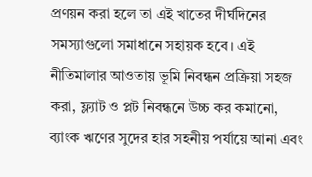প্রণয়ন করা হলে তা এই খাতের দীর্ঘদিনের সমস্যাগুলো সমাধানে সহায়ক হবে। এই নীতিমালার আওতায় ভূমি নিবন্ধন প্রক্রিয়া সহজ করা, ফ্ল্যাট ও প্লট নিবন্ধনে উচ্চ কর কমানো, ব্যাংক ঋণের সুদের হার সহনীয় পর্যায়ে আনা এবং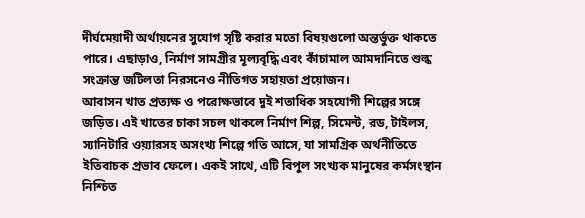দীর্ঘমেয়াদী অর্থায়নের সুযোগ সৃষ্টি করার মতো বিষয়গুলো অন্তর্ভুক্ত থাকতে পারে। এছাড়াও, নির্মাণ সামগ্রীর মূল্যবৃদ্ধি এবং কাঁচামাল আমদানিতে শুল্ক সংক্রান্ত জটিলতা নিরসনেও নীতিগত সহায়তা প্রয়োজন।
আবাসন খাত প্রত্যক্ষ ও পরোক্ষভাবে দুই শতাধিক সহযোগী শিল্পের সঙ্গে জড়িত। এই খাতের চাকা সচল থাকলে নির্মাণ শিল্প, সিমেন্ট, রড, টাইলস, স্যানিটারি ওয়্যারসহ অসংখ্য শিল্পে গতি আসে, যা সামগ্রিক অর্থনীতিতে ইতিবাচক প্রভাব ফেলে। একই সাথে, এটি বিপুল সংখ্যক মানুষের কর্মসংস্থান নিশ্চিত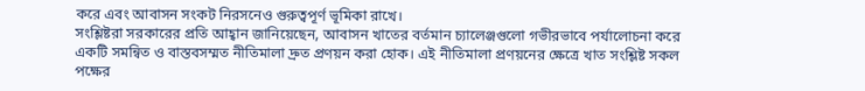করে এবং আবাসন সংকট নিরসনেও গুরুত্বপূর্ণ ভূমিকা রাখে।
সংশ্লিষ্টরা সরকারের প্রতি আহ্বান জানিয়েছেন, আবাসন খাতের বর্তমান চ্যালেঞ্জগুলো গভীরভাবে পর্যালোচনা করে একটি সমন্বিত ও বাস্তবসম্মত নীতিমালা দ্রুত প্রণয়ন করা হোক। এই নীতিমালা প্রণয়নের ক্ষেত্রে খাত সংশ্লিষ্ট সকল পক্ষের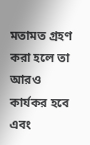মতামত গ্রহণ করা হলে তা আরও কার্যকর হবে এবং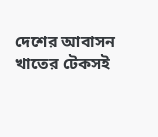দেশের আবাসন খাতের টেকসই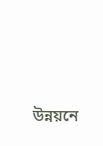উন্নয়নে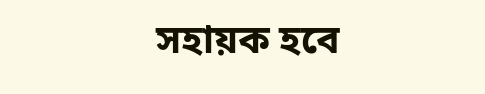সহায়ক হবে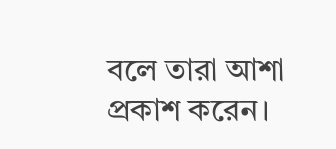বলে তারা আশা প্রকাশ করেন।